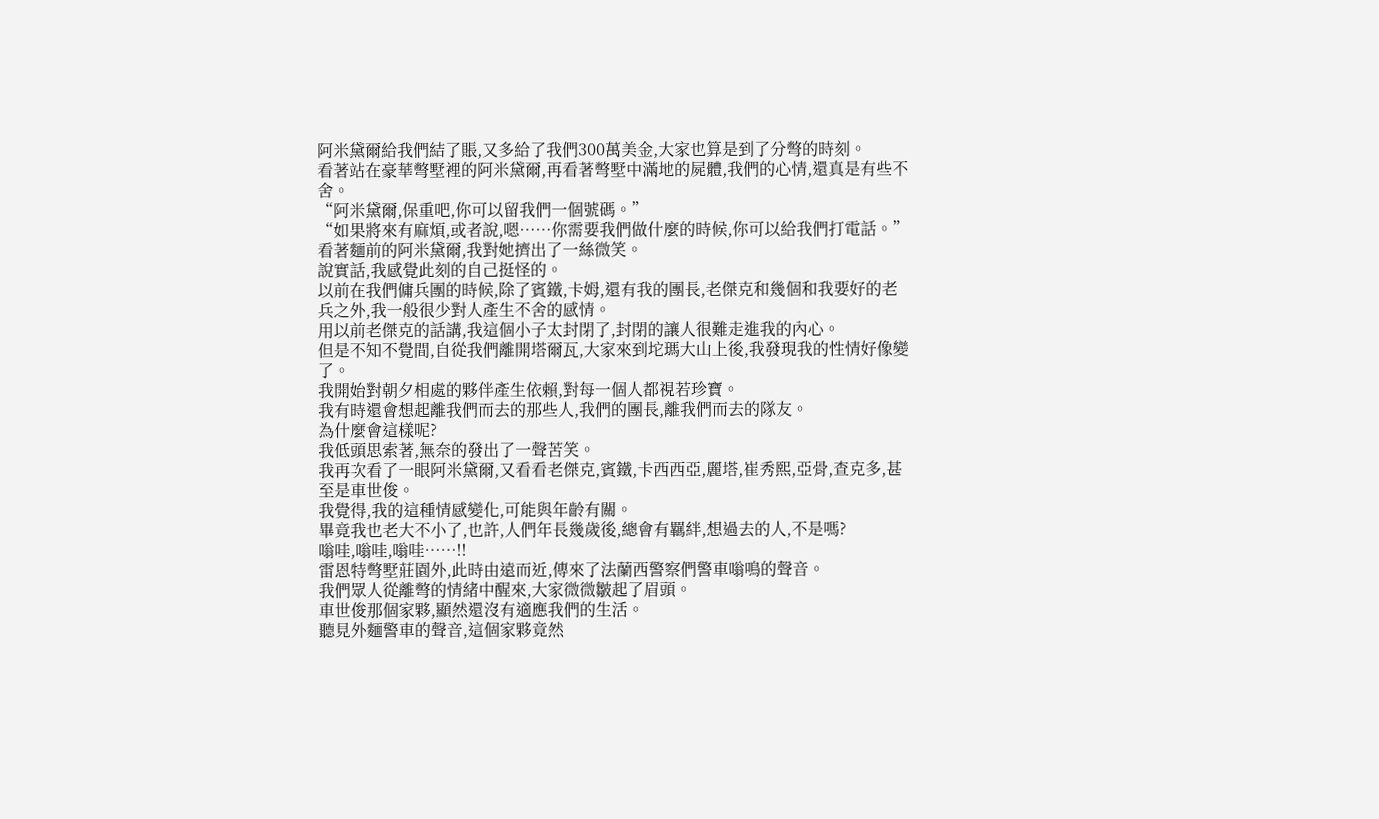阿米黛爾給我們結了賬,又多給了我們300萬美金,大家也算是到了分彆的時刻。
看著站在豪華彆墅裡的阿米黛爾,再看著彆墅中滿地的屍體,我們的心情,還真是有些不舍。
“阿米黛爾,保重吧,你可以留我們一個號碼。”
“如果將來有麻煩,或者說,嗯……你需要我們做什麼的時候,你可以給我們打電話。”
看著麵前的阿米黛爾,我對她擠出了一絲微笑。
說實話,我感覺此刻的自己挺怪的。
以前在我們傭兵團的時候,除了賓鐵,卡姆,還有我的團長,老傑克和幾個和我要好的老兵之外,我一般很少對人產生不舍的感情。
用以前老傑克的話講,我這個小子太封閉了,封閉的讓人很難走進我的內心。
但是不知不覺間,自從我們離開塔爾瓦,大家來到坨瑪大山上後,我發現我的性情好像變了。
我開始對朝夕相處的夥伴產生依賴,對每一個人都視若珍寶。
我有時還會想起離我們而去的那些人,我們的團長,離我們而去的隊友。
為什麼會這樣呢?
我低頭思索著,無奈的發出了一聲苦笑。
我再次看了一眼阿米黛爾,又看看老傑克,賓鐵,卡西西亞,麗塔,崔秀熙,亞骨,查克多,甚至是車世俊。
我覺得,我的這種情感變化,可能與年齡有關。
畢竟我也老大不小了,也許,人們年長幾歲後,總會有羈絆,想過去的人,不是嗎?
嗡哇,嗡哇,嗡哇……!!
雷恩特彆墅莊園外,此時由遠而近,傳來了法蘭西警察們警車嗡鳴的聲音。
我們眾人從離彆的情緒中醒來,大家微微皺起了眉頭。
車世俊那個家夥,顯然還沒有適應我們的生活。
聽見外麵警車的聲音,這個家夥竟然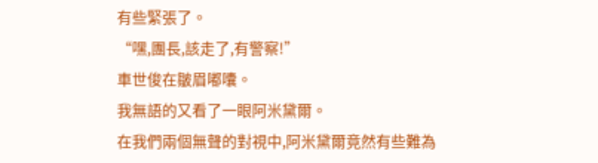有些緊張了。
“嘿,團長,該走了,有警察!”
車世俊在皺眉嘟囔。
我無語的又看了一眼阿米黛爾。
在我們兩個無聲的對視中,阿米黛爾竟然有些難為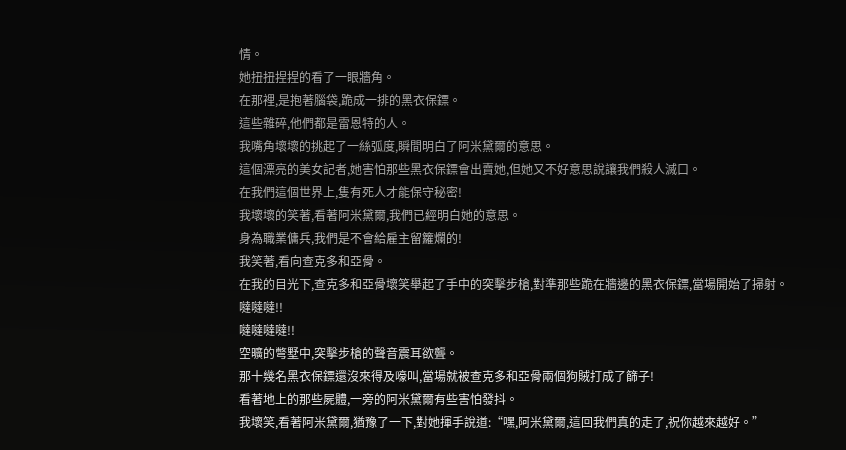情。
她扭扭捏捏的看了一眼牆角。
在那裡,是抱著腦袋,跪成一排的黑衣保鏢。
這些雜碎,他們都是雷恩特的人。
我嘴角壞壞的挑起了一絲弧度,瞬間明白了阿米黛爾的意思。
這個漂亮的美女記者,她害怕那些黑衣保鏢會出賣她,但她又不好意思說讓我們殺人滅口。
在我們這個世界上,隻有死人才能保守秘密!
我壞壞的笑著,看著阿米黛爾,我們已經明白她的意思。
身為職業傭兵,我們是不會給雇主留籮爛的!
我笑著,看向查克多和亞骨。
在我的目光下,查克多和亞骨壞笑舉起了手中的突擊步槍,對準那些跪在牆邊的黑衣保鏢,當場開始了掃射。
噠噠噠!!
噠噠噠噠!!
空曠的彆墅中,突擊步槍的聲音震耳欲聾。
那十幾名黑衣保鏢還沒來得及嚎叫,當場就被查克多和亞骨兩個狗賊打成了篩子!
看著地上的那些屍體,一旁的阿米黛爾有些害怕發抖。
我壞笑,看著阿米黛爾,猶豫了一下,對她揮手說道:“嘿,阿米黛爾,這回我們真的走了,祝你越來越好。”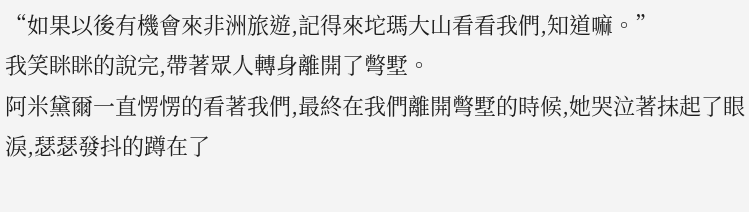“如果以後有機會來非洲旅遊,記得來坨瑪大山看看我們,知道嘛。”
我笑眯眯的說完,帶著眾人轉身離開了彆墅。
阿米黛爾一直愣愣的看著我們,最終在我們離開彆墅的時候,她哭泣著抹起了眼淚,瑟瑟發抖的蹲在了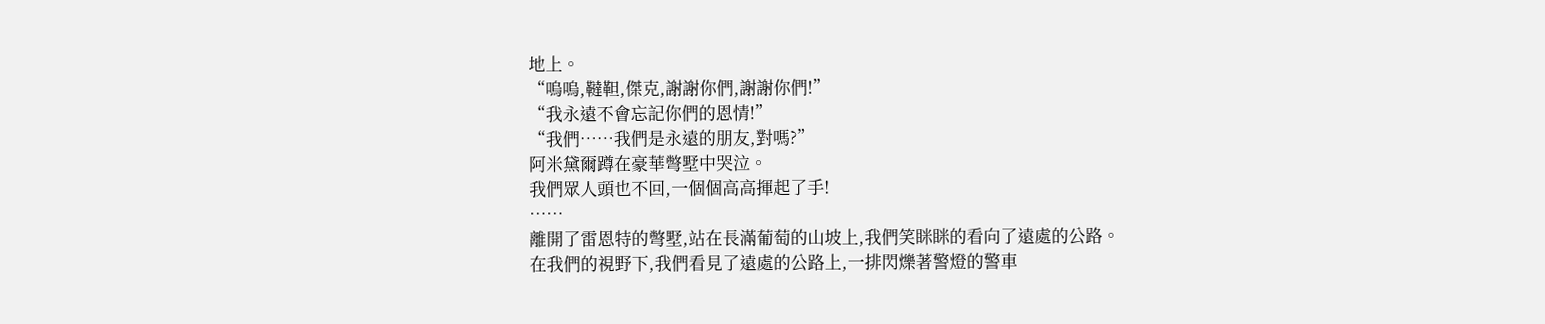地上。
“嗚嗚,韃靼,傑克,謝謝你們,謝謝你們!”
“我永遠不會忘記你們的恩情!”
“我們……我們是永遠的朋友,對嗎?”
阿米黛爾蹲在豪華彆墅中哭泣。
我們眾人頭也不回,一個個高高揮起了手!
……
離開了雷恩特的彆墅,站在長滿葡萄的山坡上,我們笑眯眯的看向了遠處的公路。
在我們的視野下,我們看見了遠處的公路上,一排閃爍著警燈的警車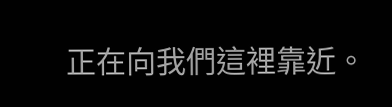正在向我們這裡靠近。